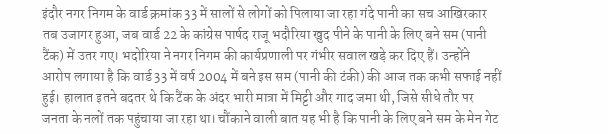इंदौर नगर निगम के वार्ड क्रमांक 33 में सालों से लोगों को पिलाया जा रहा गंदे पानी का सच आखिरकार तब उजागर हुआ, जब वार्ड 22 के कांग्रेस पार्षद राजू भदौरिया खुद पीने के पानी के लिए बने सम (पानी टैंक) में उतर गए। भदोरिया ने नगर निगम की कार्यप्रणाली पर गंभीर सवाल खड़े कर दिए हैं। उन्होंने आरोप लगाया है कि वार्ड 33 में वर्ष 2004 में बने इस सम (पानी की टंकी) की आज तक कभी सफाई नहीं हुई। हालात इतने बदतर थे कि टैंक के अंदर भारी मात्रा में मिट्टी और गाद जमा थी, जिसे सीधे तौर पर जनता के नलों तक पहुंचाया जा रहा था। चौंकाने वाली बात यह भी है कि पानी के लिए बने सम के मेन गेट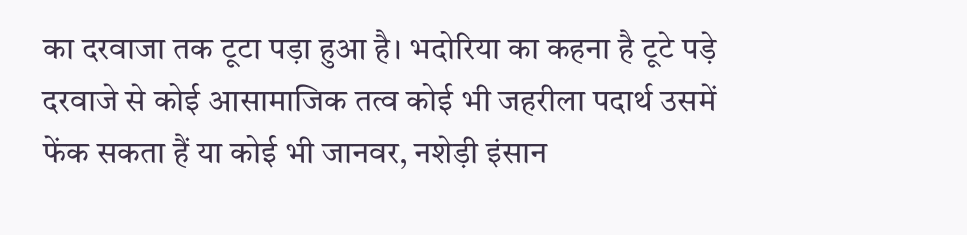का दरवाजा तक टूटा पड़ा हुआ है। भदोरिया का कहना है टूटे पड़े दरवाजे से कोई आसामाजिक तत्व कोई भी जहरीला पदार्थ उसमें फेंक सकता हैं या कोई भी जानवर, नशेड़ी इंसान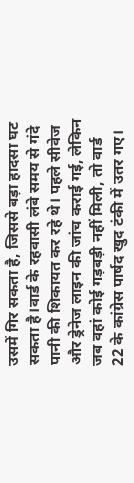उसमें गिर सकता है, जिससे बड़ा हादसा घट सकता है।वार्ड के रहवासी लंबे समय से गंदे पानी की शिकायत कर रहे थे। पहले सीवेज और ड्रेनेज लाइन की जांच कराई गई, लेकिन जब वहां कोई गड़बड़ी नहीं मिली, तो वार्ड 22 के कांग्रेस पार्षद खुद टंकी में उतर गए।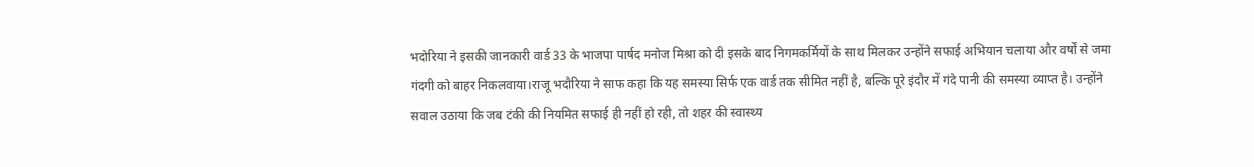भदोरिया ने इसकी जानकारी वार्ड 33 के भाजपा पार्षद मनोज मिश्रा को दी इसके बाद निगमकर्मियों के साथ मिलकर उन्होंने सफाई अभियान चलाया और वर्षों से जमा गंदगी को बाहर निकलवाया।राजू भदौरिया ने साफ कहा कि यह समस्या सिर्फ एक वार्ड तक सीमित नहीं है, बल्कि पूरे इंदौर में गंदे पानी की समस्या व्याप्त है। उन्होंने सवाल उठाया कि जब टंकी की नियमित सफाई ही नहीं हो रही, तो शहर की स्वास्थ्य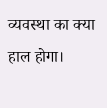व्यवस्था का क्या हाल होगा।